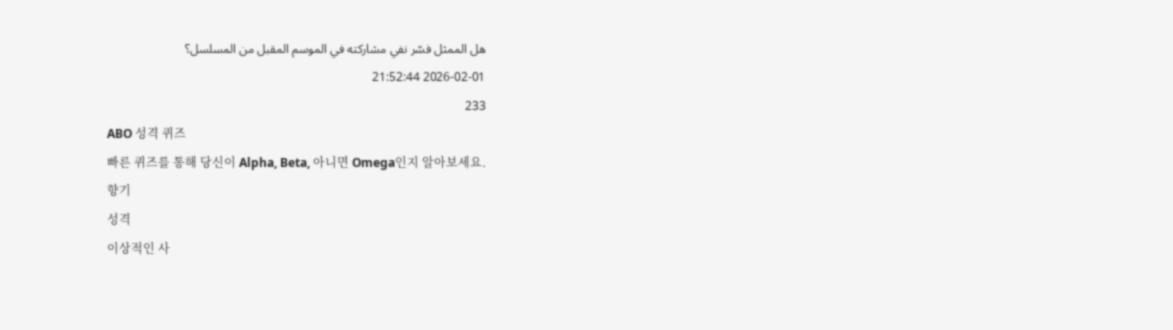هل الممثل فسّر نفي مشاركته في الموسم المقبل من المسلسل؟
2026-02-01 21:52:44
233
ABO 성격 퀴즈
빠른 퀴즈를 통해 당신이 Alpha, Beta, 아니면 Omega인지 알아보세요.
향기
성격
이상적인 사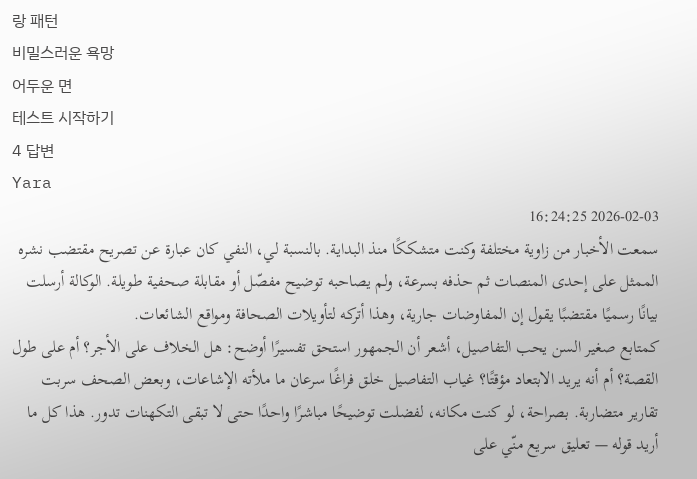랑 패턴
비밀스러운 욕망
어두운 면
테스트 시작하기
4 답변
Yara
2026-02-03 16:24:25
سمعت الأخبار من زاوية مختلفة وكنت متشككًا منذ البداية. بالنسبة لي، النفي كان عبارة عن تصريح مقتضب نشره الممثل على إحدى المنصات ثم حذفه بسرعة، ولم يصاحبه توضيح مفصّل أو مقابلة صحفية طويلة. الوكالة أرسلت بيانًا رسميًا مقتضبًا يقول إن المفاوضات جارية، وهذا أتركه لتأويلات الصحافة ومواقع الشائعات.
كمتابع صغير السن يحب التفاصيل، أشعر أن الجمهور استحق تفسيرًا أوضح: هل الخلاف على الأجر؟ أم على طول القصة؟ أم أنه يريد الابتعاد مؤقتًا؟ غياب التفاصيل خلق فراغًا سرعان ما ملأته الإشاعات، وبعض الصحف سربت تقارير متضاربة. بصراحة، لو كنت مكانه، لفضلت توضيحًا مباشرًا واحدًا حتى لا تبقى التكهنات تدور. هذا كل ما أريد قوله — تعليق سريع منّي على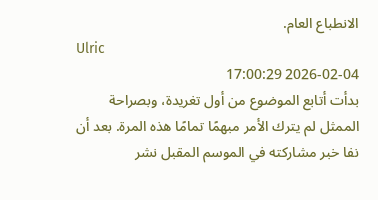الانطباع العام.
Ulric
2026-02-04 17:00:29
بدأت أتابع الموضوع من أول تغريدة، وبصراحة الممثل لم يترك الأمر مبهمًا تمامًا هذه المرة. بعد أن نفا خبر مشاركته في الموسم المقبل نشر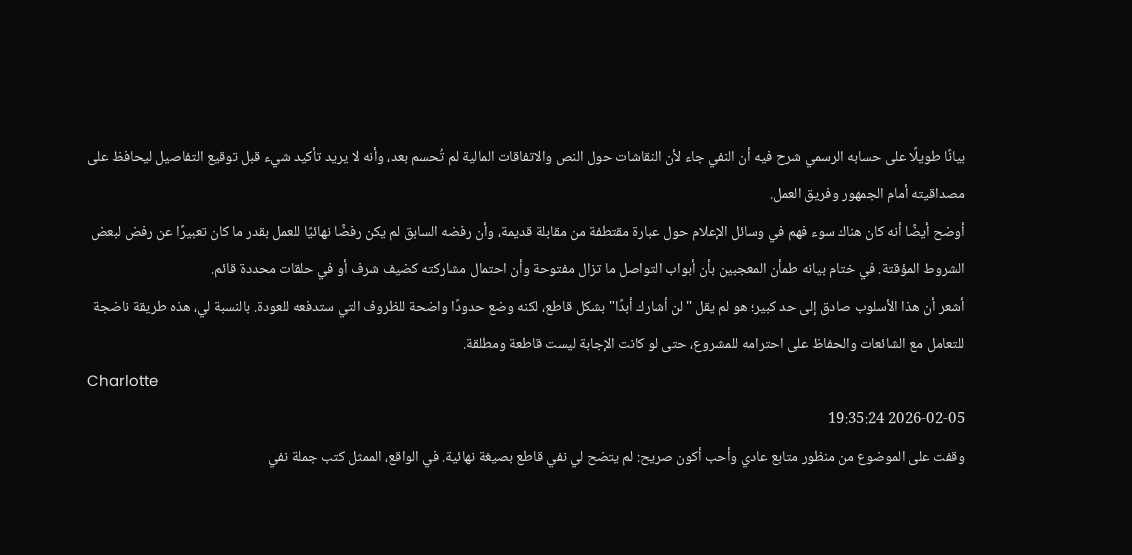بيانًا طويلًا على حسابه الرسمي شرح فيه أن النفي جاء لأن النقاشات حول النص والاتفاقات المالية لم تُحسم بعد، وأنه لا يريد تأكيد شيء قبل توقيع التفاصيل ليحافظ على مصداقيته أمام الجمهور وفريق العمل.
أوضح أيضًا أنه كان هناك سوء فهم في وسائل الإعلام حول عبارة مقتطفة من مقابلة قديمة، وأن رفضه السابق لم يكن رفضًا نهائيًا للعمل بقدر ما كان تعبيرًا عن رفض لبعض الشروط المؤقتة. في ختام بيانه طمأن المعجبين بأن أبواب التواصل ما تزال مفتوحة وأن احتمال مشاركته كضيف شرف أو في حلقات محددة قائم.
أشعر أن هذا الأسلوب صادق إلى حد كبير؛ هو لم يقل "لن أشارك أبدًا" بشكل قاطع، لكنه وضع حدودًا واضحة للظروف التي ستدفعه للعودة. بالنسبة لي، هذه طريقة ناضجة للتعامل مع الشائعات والحفاظ على احترامه للمشروع، حتى لو كانت الإجابة ليست قاطعة ومطلقة.
Charlotte
2026-02-05 19:35:24
وقفت على الموضوع من منظور متابع عادي وأحب أكون صريح: لم يتضح لي نفي قاطع بصيغة نهائية. في الواقع، الممثل كتب جملة نفي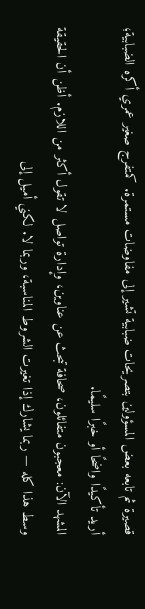قصيرة ثم تابعه بعض المسؤولين بتصريحات ضبابية تشير إلى مفاوضات مستمرة. كمتفرج صغير عمري أكره الضبابية؛ أريد تأكيدًا واضحًا أو خبرًا سليمًا.
المشهد الآن: معجبون متفائلون، صحافة تبحث عن عناوين، وإدارة تواصل لا تقول أكثر من اللازم. أظن أن الحقيقة وسط هذا كله — ربما يشارك إذا تغيرت الشروط المناسبة، وربما لا. لكني أميل إلى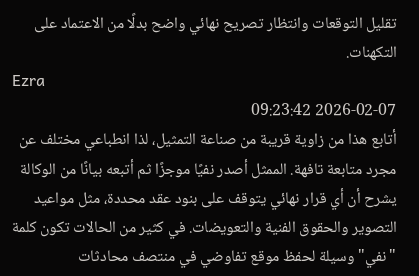تقليل التوقعات وانتظار تصريح نهائي واضح بدلًا من الاعتماد على التكهنات.
Ezra
2026-02-07 09:23:42
أتابع هذا من زاوية قريبة من صناعة التمثيل، لذا انطباعي مختلف عن مجرد متابعة تافهة. الممثل أصدر نفيًا موجزًا ثم أتبعه بيانًا من الوكالة يشرح أن أي قرار نهائي يتوقف على بنود عقد محددة، مثل مواعيد التصوير والحقوق الفنية والتعويضات. في كثير من الحالات تكون كلمة "نفي" وسيلة لحفظ موقع تفاوضي في منتصف محادثات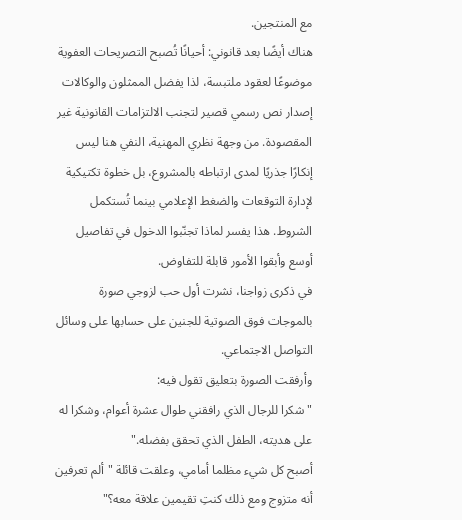مع المنتجين.
هناك أيضًا بعد قانوني: أحيانًا تُصبح التصريحات العفوية موضوعًا لعقود ملتبسة، لذا يفضل الممثلون والوكالات إصدار نص رسمي قصير لتجنب الالتزامات القانونية غير المقصودة. من وجهة نظري المهنية، النفي هنا ليس إنكارًا جذريًا لمدى ارتباطه بالمشروع، بل خطوة تكتيكية لإدارة التوقعات والضغط الإعلامي بينما تُستكمل الشروط. هذا يفسر لماذا تجنّبوا الدخول في تفاصيل أوسع وأبقوا الأمور قابلة للتفاوض.
في ذكرى زواجنا، نشرت أول حب لزوجي صورة بالموجات فوق الصوتية للجنين على حسابها على وسائل التواصل الاجتماعي.
وأرفقت الصورة بتعليق تقول فيه:
"شكرا للرجال الذي رافقني طوال عشرة أعوام، وشكرا له على هديته، الطفل الذي تحقق بفضله."
أصبح كل شيء مظلما أمامي، وعلقت قائلة "ألم تعرفين أنه متزوج ومع ذلك كنتِ تقيمين علاقة معه؟"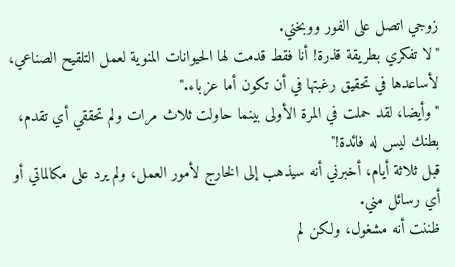زوجي اتصل على الفور ووبخني.
"لا تفكري بطريقة قذرة! أنا فقط قدمت لها الحيوانات المنوية لعمل التلقيح الصناعي، لأساعدها في تحقيق رغبتها في أن تكون أما عزباء."
"وأيضا، لقد حملت في المرة الأولى بينما حاولت ثلاث مرات ولم تحققي أي تقدم، بطنك ليس له فائدة!"
قبل ثلاثة أيام، أخبرني أنه سيذهب إلى الخارج لأمور العمل، ولم يرد على مكالماتي أو أي رسائل مني.
ظننت أنه مشغول، ولكن لم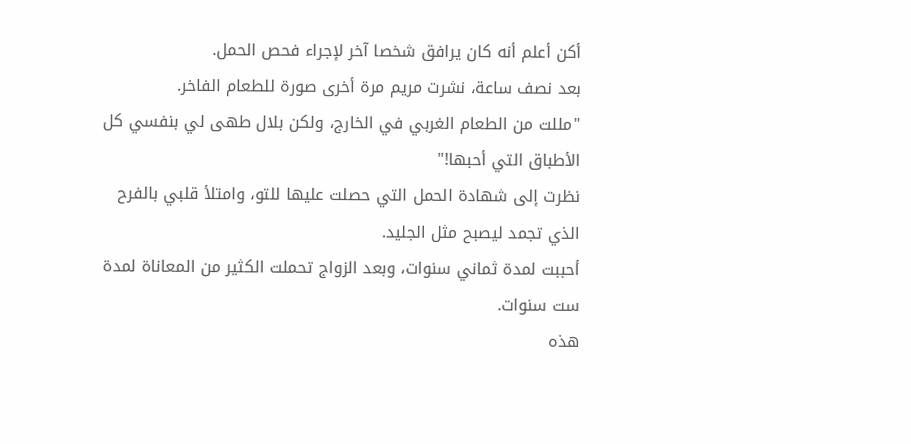أكن أعلم أنه كان يرافق شخصا آخر لإجراء فحص الحمل.
بعد نصف ساعة، نشرت مريم مرة أخرى صورة للطعام الفاخر.
"مللت من الطعام الغربي في الخارج، ولكن بلال طهى لي بنفسي كل الأطباق التي أحبها!"
نظرت إلى شهادة الحمل التي حصلت عليها للتو، وامتلأ قلبي بالفرح الذي تجمد ليصبح مثل الجليد.
أحببت لمدة ثماني سنوات، وبعد الزواج تحملت الكثير من المعاناة لمدة ست سنوات.
هذه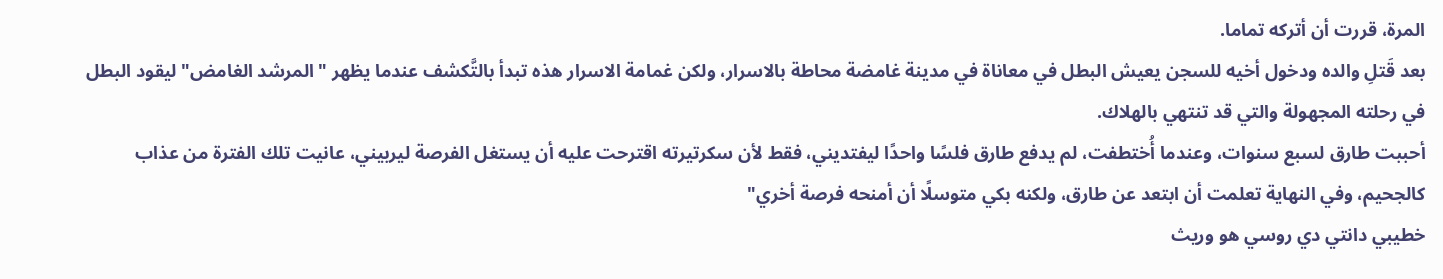المرة، قررت أن أتركه تماما.
بعد قَتلِ والده ودخول أخيه للسجن يعيش البطل في معاناة في مدينة غامضة محاطة بالاسرار، ولكن غمامة الاسرار هذه تبدأ بالتَّكشف عندما يظهر "المرشد الغامض" ليقود البطل في رحلته المجهولة والتي قد تنتهي بالهلاك.
أحببت طارق لسبع سنوات، وعندما أُختطفت، لم يدفع طارق فلسًا واحدًا ليفتديني، فقط لأن سكرتيرته اقترحت عليه أن يستغل الفرصة ليربيني، عانيت تلك الفترة من عذاب كالجحيم، وفي النهاية تعلمت أن ابتعد عن طارق، ولكنه بكي متوسلًا أن أمنحه فرصة أخري"
خطيبي دانتي دي روسي هو وريث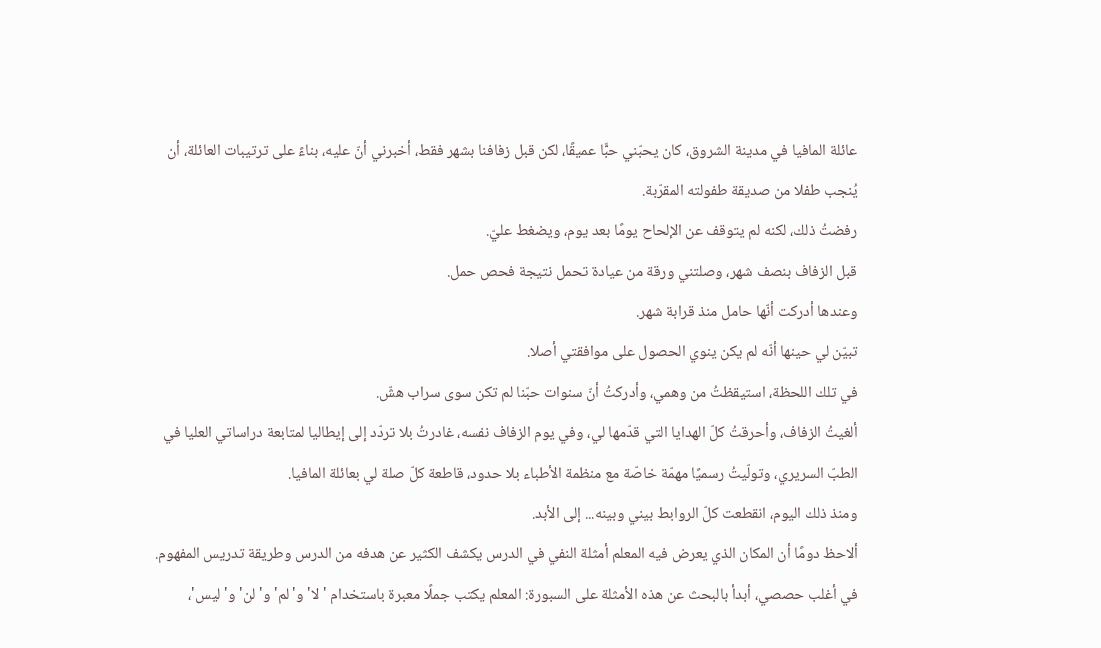عائلة المافيا في مدينة الشروق، كان يحبّني حبًّا عميقًا، لكن قبل زفافنا بشهر فقط، أخبرني أنّ عليه، بناءً على ترتيبات العائلة، أن يُنجب طفلا من صديقة طفولته المقرّبة.
رفضتُ ذلك، لكنه لم يتوقف عن الإلحاح يومًا بعد يوم، ويضغط عليّ.
قبل الزفاف بنصف شهر، وصلتني ورقة من عيادة تحمل نتيجة فحص حمل.
وعندها أدركت أنّها حامل منذ قرابة شهر.
تبيّن لي حينها أنّه لم يكن ينوي الحصول على موافقتي أصلا.
في تلك اللحظة، استيقظتُ من وهمي، وأدركتُ أنّ سنوات حبّنا لم تكن سوى سراب هشّ.
ألغيتُ الزفاف، وأحرقتُ كلّ الهدايا التي قدّمها لي، وفي يوم الزفاف نفسه، غادرتُ بلا تردّد إلى إيطاليا لمتابعة دراساتي العليا في الطبّ السريري، وتولّيتُ رسميًا مهمّة خاصّة مع منظمة الأطباء بلا حدود، قاطعة كلّ صلة لي بعائلة المافيا.
ومنذ ذلك اليوم، انقطعت كلّ الروابط بيني وبينه... إلى الأبد.
ألاحظ دومًا أن المكان الذي يعرض فيه المعلم أمثلة النفي في الدرس يكشف الكثير عن هدفه من الدرس وطريقة تدريس المفهوم. في أغلب حصصي، أبدأ بالبحث عن هذه الأمثلة على السبورة: المعلم يكتب جملًا معبرة باستخدام 'لا' و'لم' و'لن' و'ليس'،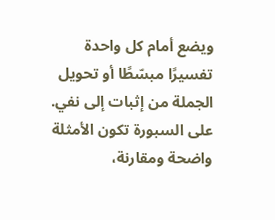ويضع أمام كل واحدة تفسيرًا مبسّطًا أو تحويل الجملة من إثبات إلى نفي. على السبورة تكون الأمثلة واضحة ومقارنة،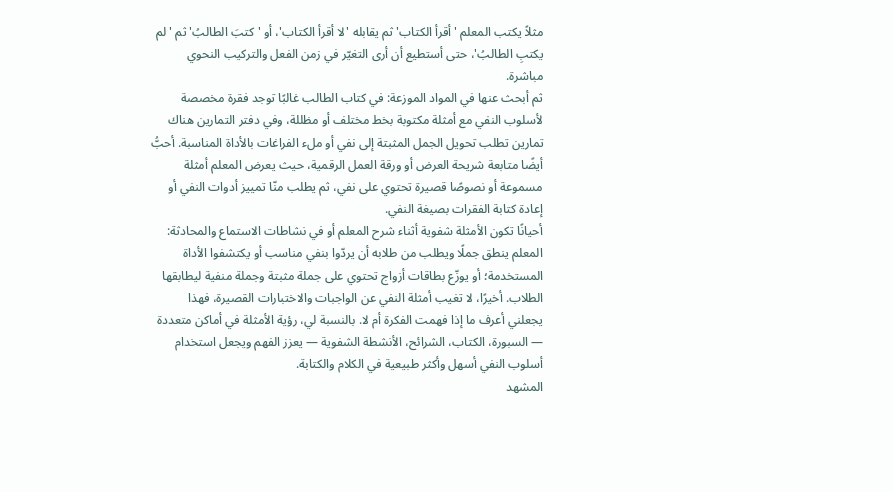مثلاً يكتب المعلم 'أقرأ الكتاب' ثم يقابله 'لا أقرأ الكتاب'، أو 'كتبَ الطالبُ' ثم 'لم يكتبِ الطالبُ'، حتى أستطيع أن أرى التغيّر في زمن الفعل والتركيب النحوي مباشرة.
ثم أبحث عنها في المواد الموزعة: في كتاب الطالب غالبًا توجد فقرة مخصصة لأسلوب النفي مع أمثلة مكتوبة بخط مختلف أو مظللة، وفي دفتر التمارين هناك تمارين تطلب تحويل الجمل المثبتة إلى نفي أو ملء الفراغات بالأداة المناسبة. أحبُّ أيضًا متابعة شريحة العرض أو ورقة العمل الرقمية، حيث يعرض المعلم أمثلة مسموعة أو نصوصًا قصيرة تحتوي على نفي، ثم يطلب منّا تمييز أدوات النفي أو إعادة كتابة الفقرات بصيغة النفي.
أحيانًا تكون الأمثلة شفوية أثناء شرح المعلم أو في نشاطات الاستماع والمحادثة: المعلم ينطق جملًا ويطلب من طلابه أن يردّوا بنفي مناسب أو يكتشفوا الأداة المستخدمة؛ أو يوزّع بطاقات أزواج تحتوي على جملة مثبتة وجملة منفية ليطابقها الطلاب. أخيرًا، لا تغيب أمثلة النفي عن الواجبات والاختبارات القصيرة، فهذا يجعلني أعرف ما إذا فهمت الفكرة أم لا. بالنسبة لي، رؤية الأمثلة في أماكن متعددة — السبورة، الكتاب، الشرائح، الأنشطة الشفوية — يعزز الفهم ويجعل استخدام أسلوب النفي أسهل وأكثر طبيعية في الكلام والكتابة.
المشهد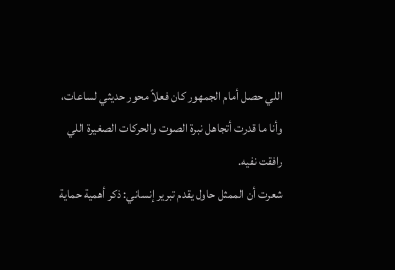اللي حصل أمام الجمهور كان فعلاً محور حديثي لساعات، وأنا ما قدرت أتجاهل نبرة الصوت والحركات الصغيرة اللي رافقت نفيه.
شعرت أن الممثل حاول يقدم تبرير إنساني: ذكر أهمية حماية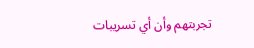تجربتهم وأن أي تسريبات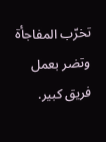تخرّب المفاجأة وتضر بعمل فريق كبير.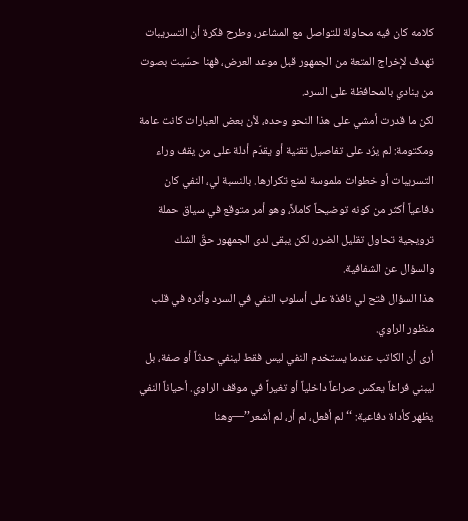كلامه كان فيه محاولة للتواصل مع المشاعر، وطرح فكرة أن التسريبات تهدف لإخراج المتعة من الجمهور قبل موعد العرض، فهنا حسّيت بصوت من ينادي بالمحافظة على السرد.
لكن ما قدرت أمشي على هذا النحو وحده، لأن بعض العبارات كانت عامة ومكتومة: لم يرُد على تفاصيل تقنية أو يقدّم أدلة على من يقف وراء التسريبات أو خطوات ملموسة لمنع تكرارها. بالنسبة لي، النفي كان دفاعياً أكثر من كونه توضيحاً كاملاً، وهو أمر متوقع في سياق حملة ترويجية تحاول تقليل الضرر، لكن يبقى لدى الجمهور حقّ الشك والسؤال عن الشفافية.
هذا السؤال فتح لي نافذة على أسلوب النفي في السرد وأثره في قلب منظور الراوي.
أرى أن الكاتب عندما يستخدم النفي ليس فقط لينفي حدثاً أو صفة، بل ليبني فراغاً يعكس صراعاً داخلياً أو تغيراً في موقف الراوي. أحياناً النفي يظهر كأداة دفاعية: ‘‘لم أفعل، لم أر، لم أشعر’’—وهنا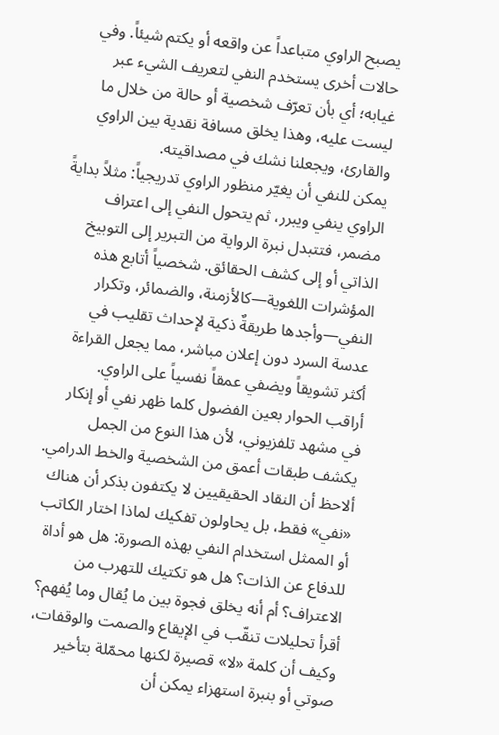يصبح الراوي متباعداً عن واقعه أو يكتم شيئاً. وفي حالات أخرى يستخدم النفي لتعريف الشيء عبر غيابه؛ أي بأن تعرّف شخصية أو حالة من خلال ما ليست عليه، وهذا يخلق مسافة نقدية بين الراوي والقارئ، ويجعلنا نشك في مصداقيته.
يمكن للنفي أن يغيّر منظور الراوي تدريجياً: مثلاً بدايةً الراوي ينفي ويبرر، ثم يتحول النفي إلى اعتراف مضمر، فتتبدل نبرة الرواية من التبرير إلى التوبيخ الذاتي أو إلى كشف الحقائق. شخصياً أتابع هذه المؤشرات اللغوية—كالأزمنة، والضمائر، وتكرار النفي—وأجدها طريقةٌ ذكية لإحداث تقليب في عدسة السرد دون إعلان مباشر، مما يجعل القراءة أكثر تشويقاً ويضفي عمقاً نفسياً على الراوي.
أراقب الحوار بعين الفضول كلما ظهر نفي أو إنكار في مشهد تلفزيوني، لأن هذا النوع من الجمل يكشف طبقات أعمق من الشخصية والخط الدرامي.
ألاحظ أن النقاد الحقيقيين لا يكتفون بذكر أن هناك «نفي» فقط، بل يحاولون تفكيك لماذا اختار الكاتب أو الممثل استخدام النفي بهذه الصورة: هل هو أداة للدفاع عن الذات؟ هل هو تكتيك للتهرب من الاعتراف؟ أم أنه يخلق فجوة بين ما يُقال وما يُفهم؟ أقرأ تحليلات تنقّب في الإيقاع والصمت والوقفات، وكيف أن كلمة «لا» قصيرة لكنها محمّلة بتأخير صوتي أو بنبرة استهزاء يمكن أن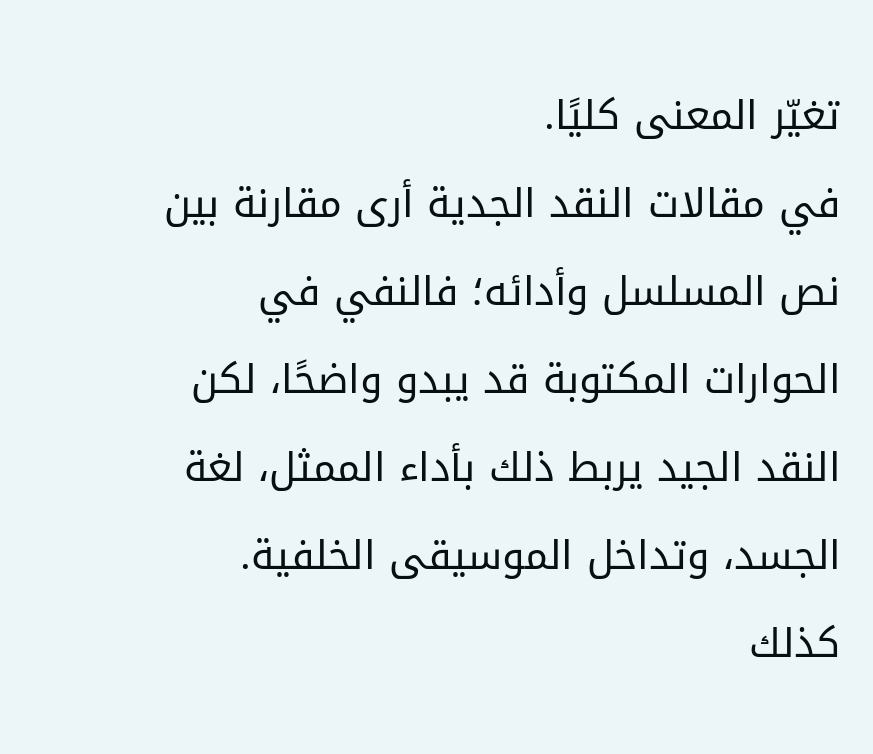تغيّر المعنى كليًا.
في مقالات النقد الجدية أرى مقارنة بين نص المسلسل وأدائه؛ فالنفي في الحوارات المكتوبة قد يبدو واضحًا، لكن النقد الجيد يربط ذلك بأداء الممثل، لغة الجسد، وتداخل الموسيقى الخلفية. كذلك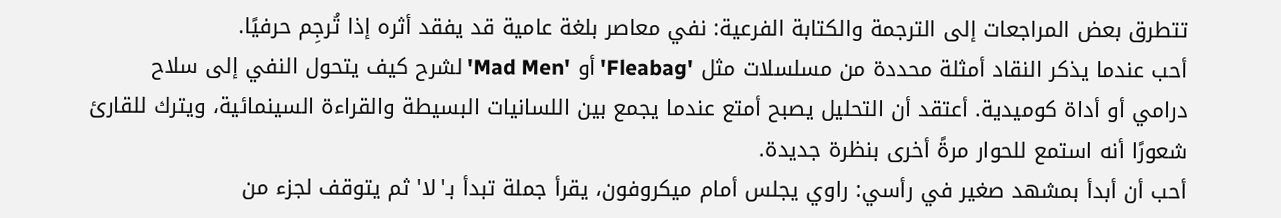تتطرق بعض المراجعات إلى الترجمة والكتابة الفرعية: نفي معاصر بلغة عامية قد يفقد أثره إذا تُرجِم حرفيًا.
أحب عندما يذكر النقاد أمثلة محددة من مسلسلات مثل 'Fleabag' أو 'Mad Men' لشرح كيف يتحول النفي إلى سلاح درامي أو أداة كوميدية. أعتقد أن التحليل يصبح أمتع عندما يجمع بين اللسانيات البسيطة والقراءة السينمائية، ويترك للقارئ شعورًا أنه استمع للحوار مرةً أخرى بنظرة جديدة.
أحب أن أبدأ بمشهد صغير في رأسي: راوي يجلس أمام ميكروفون، يقرأ جملة تبدأ بـ'لا' ثم يتوقف لجزء من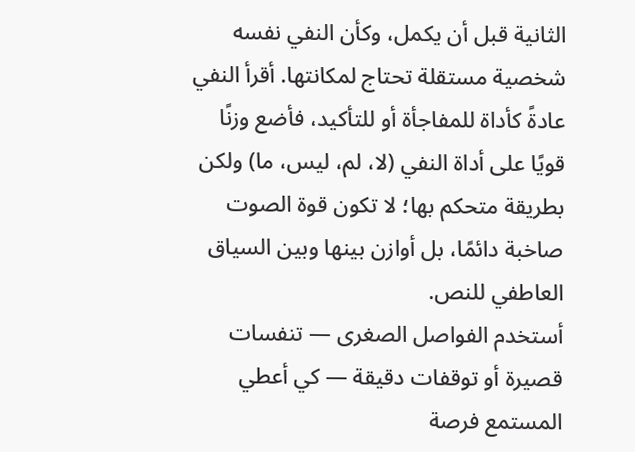الثانية قبل أن يكمل، وكأن النفي نفسه شخصية مستقلة تحتاج لمكانتها. أقرأ النفي عادةً كأداة للمفاجأة أو للتأكيد، فأضع وزنًا قويًا على أداة النفي (لا، لم، ليس، ما) ولكن بطريقة متحكم بها؛ لا تكون قوة الصوت صاخبة دائمًا، بل أوازن بينها وبين السياق العاطفي للنص.
أستخدم الفواصل الصغرى — تنفسات قصيرة أو توقفات دقيقة — كي أعطي المستمع فرصة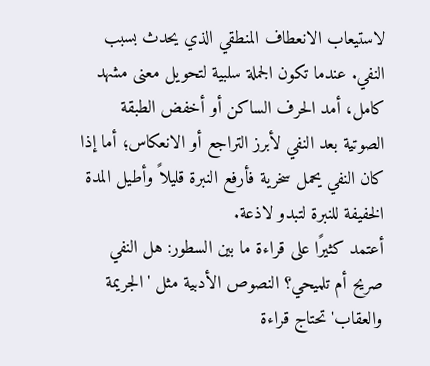لاستيعاب الانعطاف المنطقي الذي يحدث بسبب النفي. عندما تكون الجملة سلبية لتحويل معنى مشهد كامل، أمد الحرف الساكن أو أخفض الطبقة الصوتية بعد النفي لأبرز التراجع أو الانعكاس؛ أما إذا كان النفي يحمل سخرية فأرفع النبرة قليلاً وأطيل المدة الخفيفة للنبرة لتبدو لاذعة.
أعتمد كثيرًا على قراءة ما بين السطور: هل النفي صريح أم تلميحي؟ النصوص الأدبية مثل 'الجريمة والعقاب' تحتاج قراءة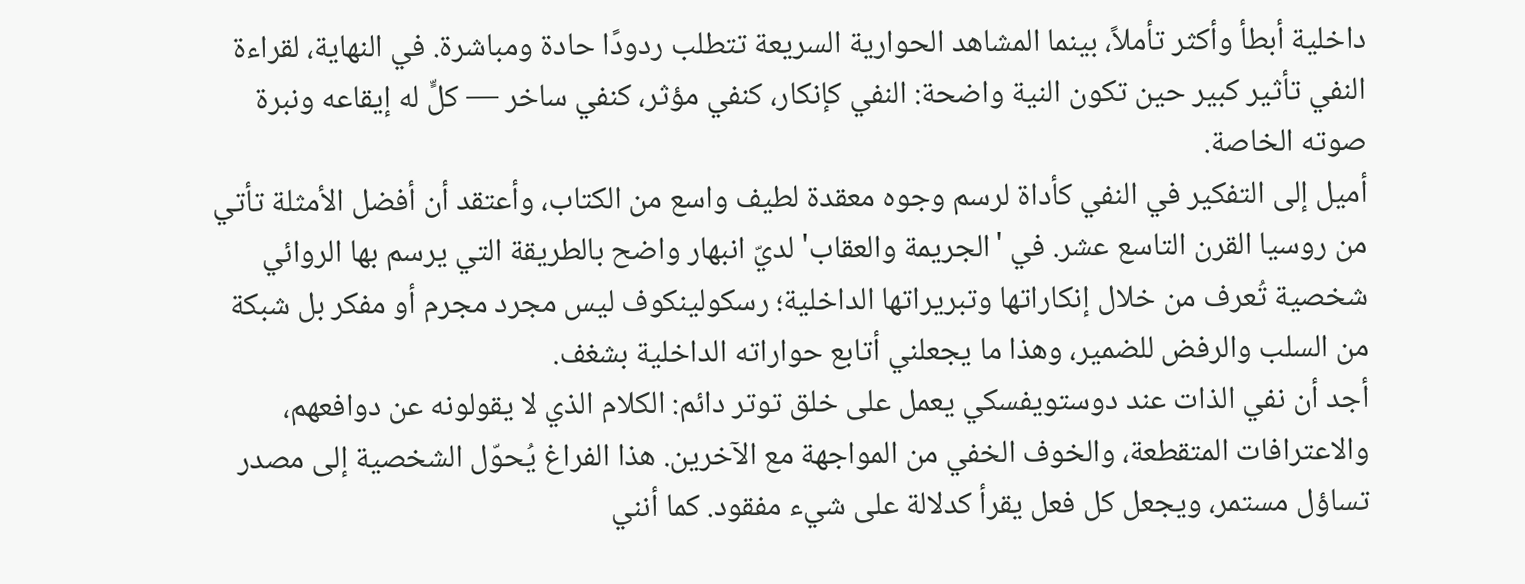داخلية أبطأ وأكثر تأملاً، بينما المشاهد الحوارية السريعة تتطلب ردودًا حادة ومباشرة. في النهاية، لقراءة النفي تأثير كبير حين تكون النية واضحة: النفي كإنكار، كنفي مؤثر، كنفي ساخر — كلٍّ له إيقاعه ونبرة صوته الخاصة.
أميل إلى التفكير في النفي كأداة لرسم وجوه معقدة لطيف واسع من الكتاب، وأعتقد أن أفضل الأمثلة تأتي من روسيا القرن التاسع عشر. في 'الجريمة والعقاب' لديّ انبهار واضح بالطريقة التي يرسم بها الروائي شخصية تُعرف من خلال إنكاراتها وتبريراتها الداخلية؛ رسكولينكوف ليس مجرد مجرم أو مفكر بل شبكة من السلب والرفض للضمير، وهذا ما يجعلني أتابع حواراته الداخلية بشغف.
أجد أن نفي الذات عند دوستويفسكي يعمل على خلق توتر دائم: الكلام الذي لا يقولونه عن دوافعهم، والاعترافات المتقطعة، والخوف الخفي من المواجهة مع الآخرين. هذا الفراغ يُحوّل الشخصية إلى مصدر تساؤل مستمر، ويجعل كل فعل يقرأ كدلالة على شيء مفقود. كما أنني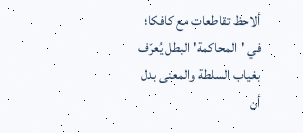ألاحظ تقاطعات مع كافكا؛ في 'المحاكمة' البطل يُعرّف بغياب السلطة والمعنى بدل أن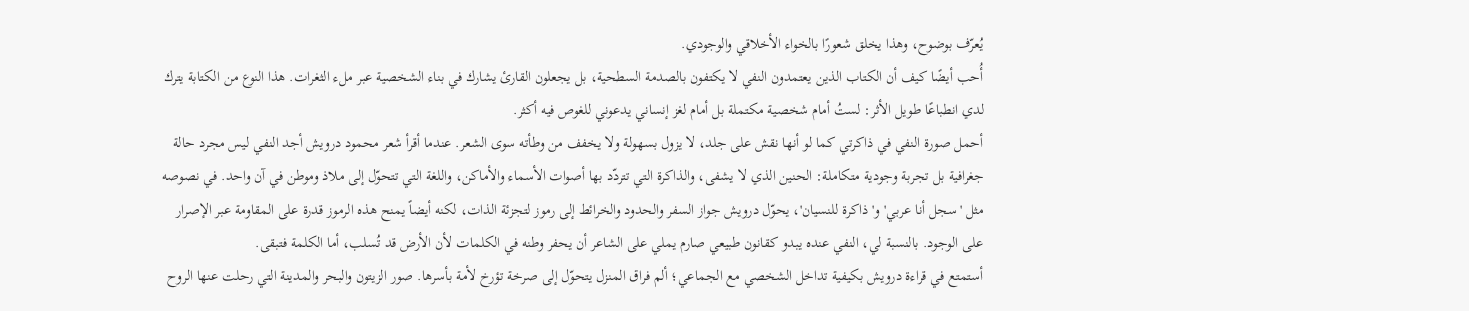يُعرّف بوضوح، وهذا يخلق شعورًا بالخواء الأخلاقي والوجودي.
أُحب أيضًا كيف أن الكتاب الذين يعتمدون النفي لا يكتفون بالصدمة السطحية، بل يجعلون القارئ يشارك في بناء الشخصية عبر ملء الثغرات. هذا النوع من الكتابة يترك لدي انطباعًا طويل الأثر: لستُ أمام شخصية مكتملة بل أمام لغز إنساني يدعوني للغوص فيه أكثر.
أحمل صورة النفي في ذاكرتي كما لو أنها نقش على جلد، لا يزول بسهولة ولا يخفف من وطأته سوى الشعر. عندما أقرأ شعر محمود درويش أجد النفي ليس مجرد حالة جغرافية بل تجربة وجودية متكاملة: الحنين الذي لا يشفى، والذاكرة التي تتردّد بها أصوات الأسماء والأماكن، واللغة التي تتحوّل إلى ملاذ وموطن في آن واحد. في نصوصه مثل 'سجل أنا عربي' و'ذاكرة للنسيان'، يحوّل درويش جواز السفر والحدود والخرائط إلى رموز لتجزئة الذات، لكنه أيضاً يمنح هذه الرموز قدرة على المقاومة عبر الإصرار على الوجود. بالنسبة لي، النفي عنده يبدو كقانون طبيعي صارم يملي على الشاعر أن يحفر وطنه في الكلمات لأن الأرض قد تُسلب، أما الكلمة فتبقى.
أستمتع في قراءة درويش بكيفية تداخل الشخصي مع الجماعي؛ ألم فراق المنزل يتحوّل إلى صرخة تؤرخ لأمة بأسرها. صور الزيتون والبحر والمدينة التي رحلت عنها الروح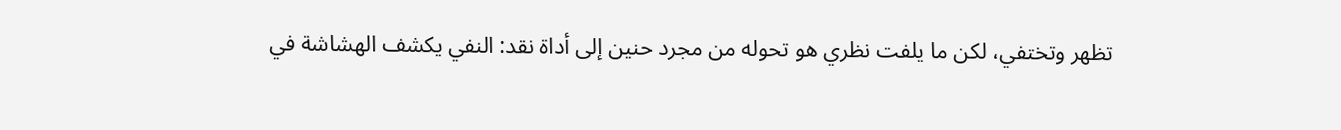تظهر وتختفي، لكن ما يلفت نظري هو تحوله من مجرد حنين إلى أداة نقد: النفي يكشف الهشاشة في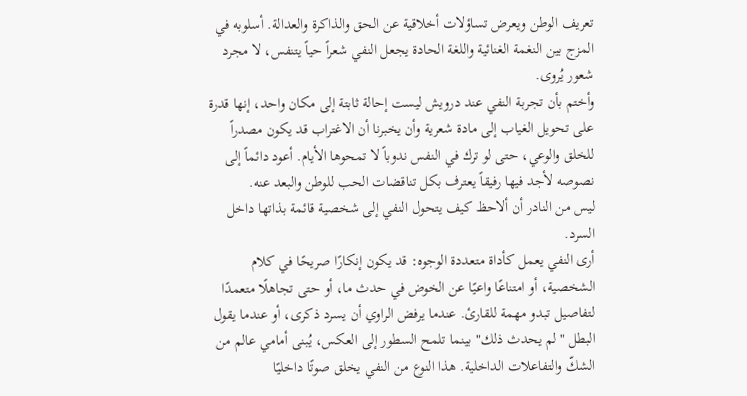تعريف الوطن ويعرض تساؤلات أخلاقية عن الحق والذاكرة والعدالة. أسلوبه في المزج بين النغمة الغنائية واللغة الحادة يجعل النفي شعراً حياً يتنفس، لا مجرد شعور يُروى.
وأختم بأن تجربة النفي عند درويش ليست إحالة ثابتة إلى مكان واحد، إنها قدرة على تحويل الغياب إلى مادة شعرية وأن يخبرنا أن الاغتراب قد يكون مصدراً للخلق والوعي، حتى لو ترك في النفس ندوباً لا تمحوها الأيام. أعود دائماً إلى نصوصه لأجد فيها رفيقاً يعترف بكل تناقضات الحب للوطن والبعد عنه.
ليس من النادر أن ألاحظ كيف يتحول النفي إلى شخصية قائمة بذاتها داخل السرد.
أرى النفي يعمل كأداة متعددة الوجوه: قد يكون إنكارًا صريحًا في كلام الشخصية، أو امتناعًا واعيًا عن الخوض في حدث ما، أو حتى تجاهلًا متعمدًا لتفاصيل تبدو مهمة للقارئ. عندما يرفض الراوي أن يسرد ذكرى، أو عندما يقول البطل "لم يحدث ذلك" بينما تلمح السطور إلى العكس، يُبنى أمامي عالم من الشكّ والتفاعلات الداخلية. هذا النوع من النفي يخلق صوتًا داخليًا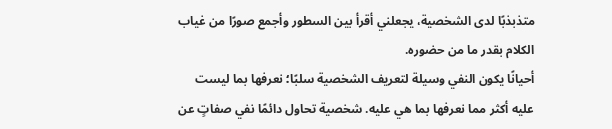متذبذبًا لدى الشخصية، يجعلني أقرأ بين السطور وأجمع صورًا من غياب الكلام بقدر ما من حضوره.
أحيانًا يكون النفي وسيلة لتعريف الشخصية سلبًا؛ نعرفها بما ليست عليه أكثر مما نعرفها بما هي عليه. شخصية تحاول دائمًا نفي صفاتٍ عن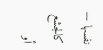نفسها — كالجشع أو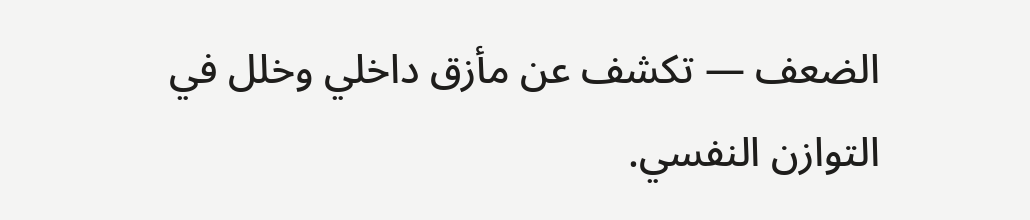الضعف — تكشف عن مأزق داخلي وخلل في التوازن النفسي.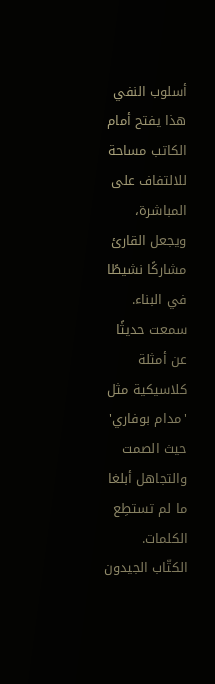أسلوب النفي هذا يفتح أمام الكاتب مساحة للالتفاف على المباشرة، ويجعل القارئ مشاركًا نشيطًا في البناء. سمعت حديثًا عن أمثلة كلاسيكية مثل 'مدام بوفاري' حيث الصمت والتجاهل أبلغا ما لم تستطِع الكلمات.
الكتّاب الجيدون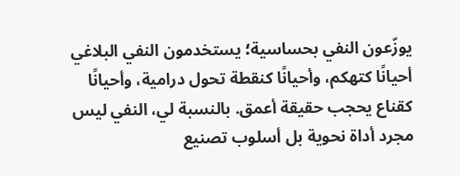يوزّعون النفي بحساسية؛ يستخدمون النفي البلاغي أحيانًا كتهكم، وأحيانًا كنقطة تحول درامية، وأحيانًا كقناع يحجب حقيقة أعمق. بالنسبة لي، النفي ليس مجرد أداة نحوية بل أسلوب تصنيع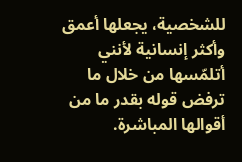للشخصية، يجعلها أعمق وأكثر إنسانية لأنني أتلمّسها من خلال ما ترفض قوله بقدر ما من أقوالها المباشرة.